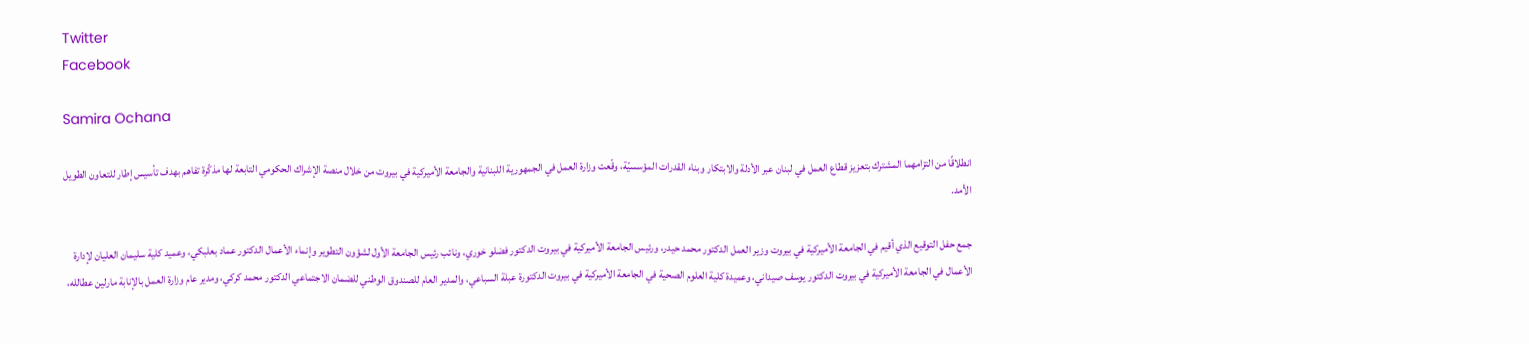Twitter
Facebook

Samira Ochana

انطلاقًا من التزامهما المشترك بتعزيز قطاع العمل في لبنان عبر الأدلة والابتكار وبناء القدرات المؤسسيّة، وقّعت وزارة العمل في الجمهورية اللبنانية والجامعة الأميركية في بيروت من خلال منصة الإشراك الحكومي التابعة لها مذكّرة تفاهم بهدف تأسيس إطار للتعاون الطويل الأمد.

جمع حفل التوقيع الذي أقيم في الجامعة الأميركية في بيروت وزير العمل الدكتور محمد حيدر، ورئيس الجامعة الأميركية في بيروت الدكتور فضلو خوري، ونائب رئيس الجامعة الأول لشؤون التطوير وإنماء الأعمال الدكتور عماد بعلبكي، وعميد كلية سليمان العليان لإدارة الأعمال في الجامعة الأميركية في بيروت الدكتور يوسف صيداني، وعميدة كلية العلوم الصحية في الجامعة الأميركية في بيروت الدكتورة عبلة السباعي، والمدير العام للصندوق الوطني للضمان الاجتماعي الدكتور محمد كركي، ومدير عام وزارة العمل بالإنابة مارلين عطالله،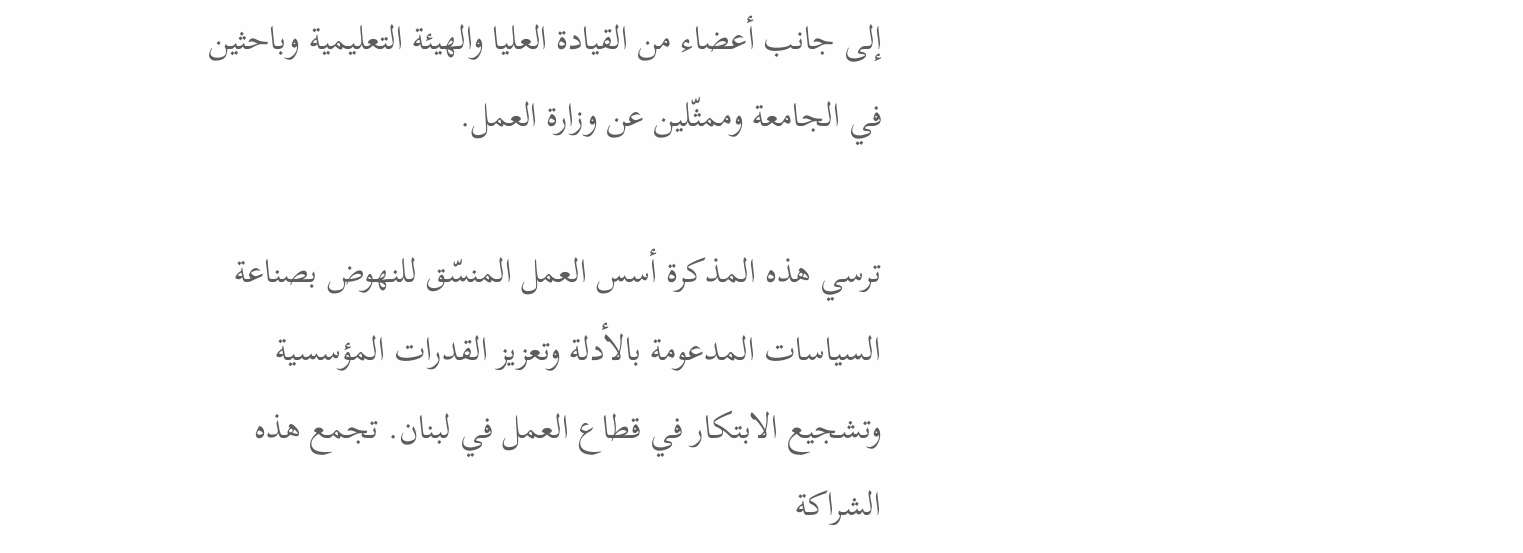إلى جانب أعضاء من القيادة العليا والهيئة التعليمية وباحثين في الجامعة وممثّلين عن وزارة العمل.

ترسي هذه المذكرة أسس العمل المنسّق للنهوض بصناعة السياسات المدعومة بالأدلة وتعزيز القدرات المؤسسية وتشجيع الابتكار في قطاع العمل في لبنان. تجمع هذه الشراكة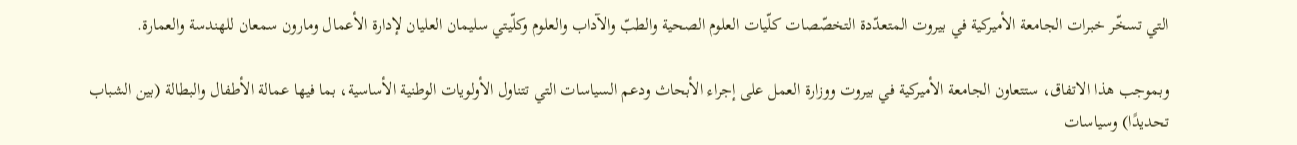التي تسخّر خبرات الجامعة الأميركية في بيروت المتعدّدة التخصّصات كلّيات العلوم الصحية والطبّ والآداب والعلوم وكلّيتي سليمان العليان لإدارة الأعمال ومارون سمعان للهندسة والعمارة.

وبموجب هذا الاتفاق، ستتعاون الجامعة الأميركية في بيروت ووزارة العمل على إجراء الأبحاث ودعم السياسات التي تتناول الأولويات الوطنية الأساسية، بما فيها عمالة الأطفال والبطالة (بين الشباب تحديدًا) وسياسات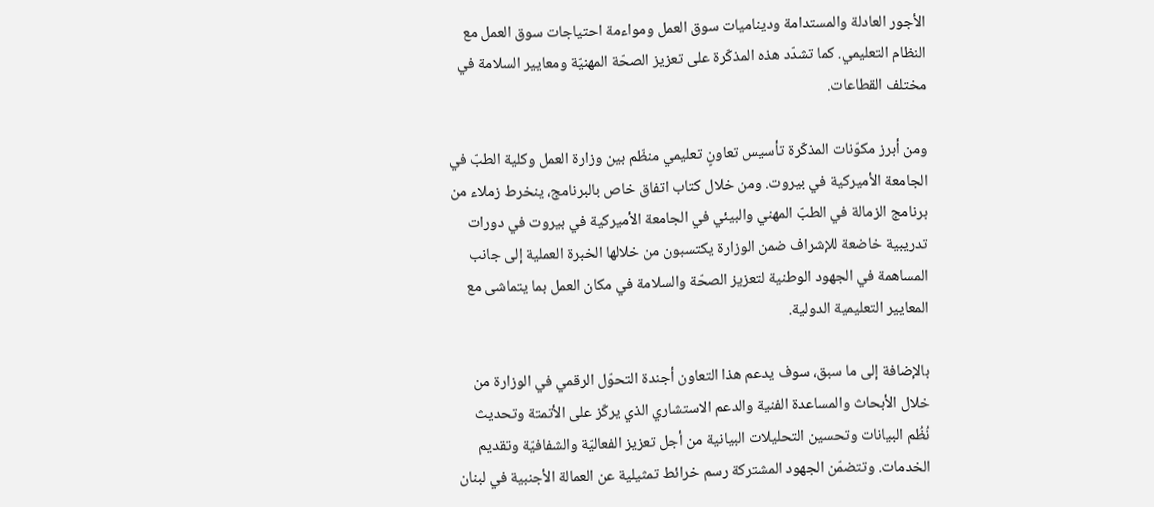الأجور العادلة والمستدامة وديناميات سوق العمل ومواءمة احتياجات سوق العمل مع النظام التعليمي. كما تشدّد هذه المذكّرة على تعزيز الصحّة المهنيّة ومعايير السلامة في مختلف القطاعات.

ومن أبرز مكوّنات المذكّرة تأسيس تعاونٍ تعليمي منظّم بين وزارة العمل وكلية الطبّ في الجامعة الأميركية في بيروت. ومن خلال كتاب اتفاق خاص بالبرنامج، ينخرط زملاء من برنامج الزمالة في الطبّ المهني والبيئي في الجامعة الأميركية في بيروت في دورات تدريبية خاضعة للإشراف ضمن الوزارة يكتسبون من خلالها الخبرة العملية إلى جانب المساهمة في الجهود الوطنية لتعزيز الصحّة والسلامة في مكان العمل بما يتماشى مع المعايير التعليمية الدولية.

بالإضافة إلى ما سبق، سوف يدعم هذا التعاون أجندة التحوّل الرقمي في الوزارة من خلال الأبحاث والمساعدة الفنية والدعم الاستشاري الذي يركّز على الأتمتة وتحديث نُظُم البيانات وتحسين التحليلات البيانية من أجل تعزيز الفعاليّة والشفافيّة وتقديم الخدمات. وتتضمّن الجهود المشتركة رسم خرائط تمثيلية عن العمالة الأجنبية في لبنان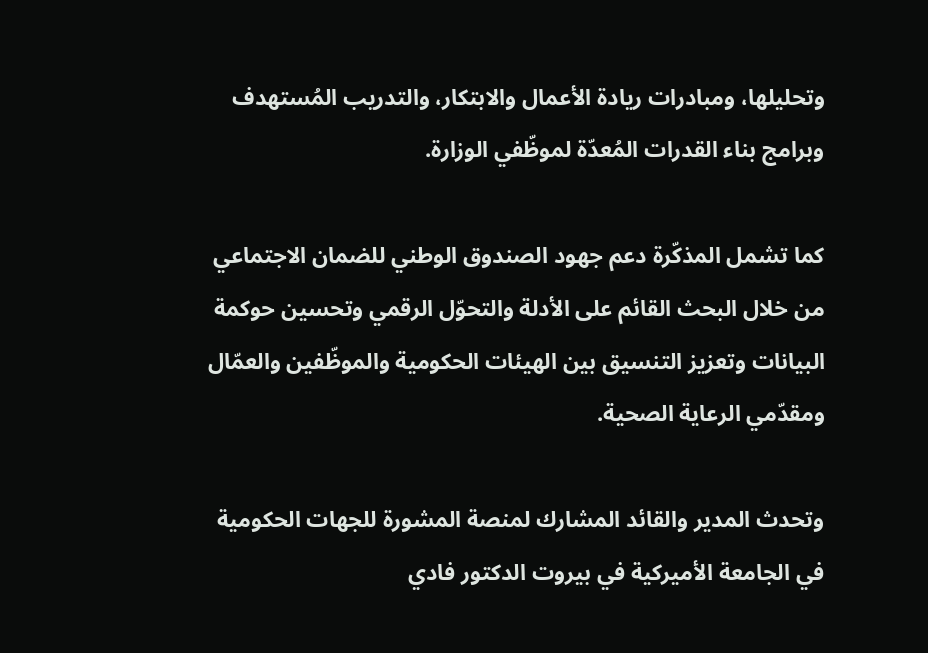وتحليلها، ومبادرات ريادة الأعمال والابتكار، والتدريب المُستهدف وبرامج بناء القدرات المُعدّة لموظّفي الوزارة.

كما تشمل المذكّرة دعم جهود الصندوق الوطني للضمان الاجتماعي من خلال البحث القائم على الأدلة والتحوّل الرقمي وتحسين حوكمة البيانات وتعزيز التنسيق بين الهيئات الحكومية والموظّفين والعمّال ومقدّمي الرعاية الصحية.

وتحدث المدير والقائد المشارك لمنصة المشورة للجهات الحكومية في الجامعة الأميركية في بيروت الدكتور فادي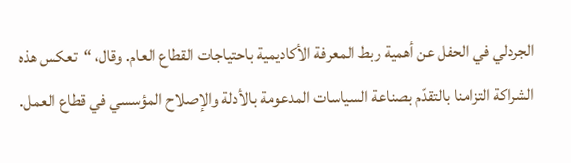الجردلي في الحفل عن أهمية ربط المعرفة الأكاديمية باحتياجات القطاع العام. وقال، “تعكس هذه الشراكة التزامنا بالتقدّم بصناعة السياسات المدعومة بالأدلة والإصلاح المؤسسي في قطاع العمل.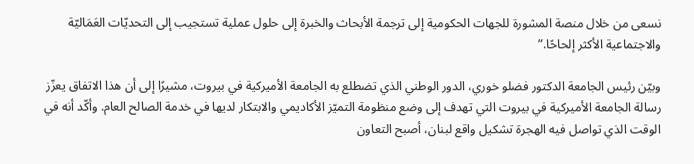نسعى من خلال منصة المشورة للجهات الحكومية إلى ترجمة الأبحاث والخبرة إلى حلول عملية تستجيب إلى التحديّات العَمَاليّة والاجتماعية الأكثر إلحاحًا.”

وبيّن رئيس الجامعة الدكتور فضلو خوري، الدور الوطني الذي تضطلع به الجامعة الأميركية في بيروت، مشيرًا إلى أن هذا الاتفاق يعزّز رسالة الجامعة الأميركية في بيروت التي تهدف إلى وضع منظومة التميّز الأكاديمي والابتكار لديها في خدمة الصالح العام. وأكّد أنه في الوقت الذي تواصل فيه الهجرة تشكيل واقع لبنان، أصبح التعاون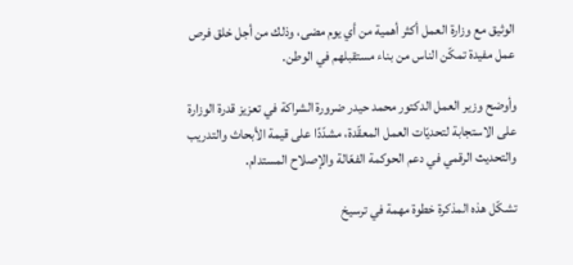الوثيق مع وزارة العمل أكثر أهمية من أي يوم مضى، وذلك من أجل خلق فرص عمل مفيدة تمكّن الناس من بناء مستقبلهم في الوطن.

وأوضح وزير العمل الدكتور محمد حيدر ضرورة الشراكة في تعزيز قدرة الوزارة على الاستجابة لتحديّات العمل المعقّدة، مشدّدًا على قيمة الأبحاث والتدريب والتحديث الرقمي في دعم الحوكمة الفعّالة والإصلاح المستدام.

تشكّل هذه المذكرة خطوة مهمة في ترسيخ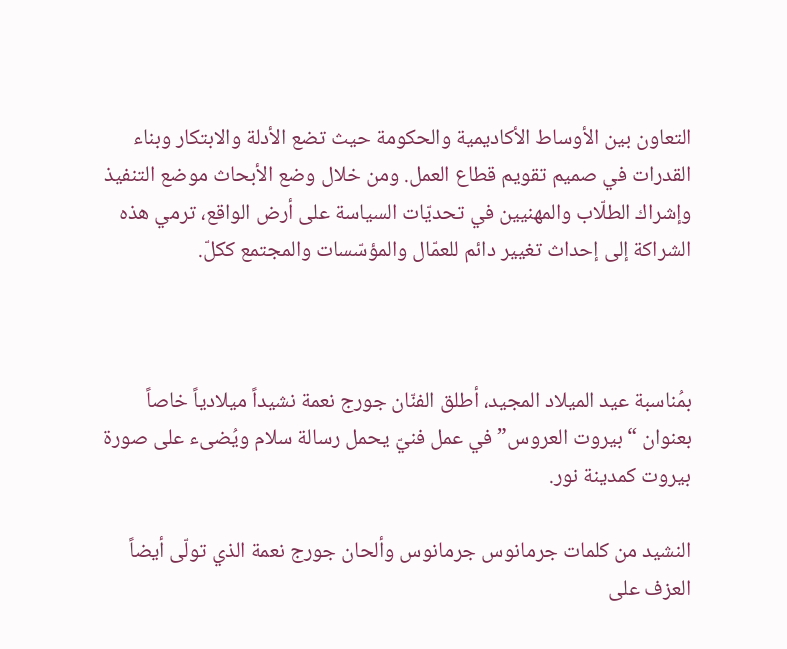التعاون بين الأوساط الأكاديمية والحكومة حيث تضع الأدلة والابتكار وبناء القدرات في صميم تقويم قطاع العمل. ومن خلال وضع الأبحاث موضع التنفيذ وإشراك الطلّاب والمهنيين في تحديّات السياسة على أرض الواقع، ترمي هذه الشراكة إلى إحداث تغيير دائم للعمّال والمؤسّسات والمجتمع ككلّ.



بمُناسبة عيد الميلاد المجيد، أطلق الفنّان جورج نعمة نشيداً ميلادياً خاصاً بعنوان “بيروت العروس” في عمل فنيّ يحمل رسالة سلام ويُضىء على صورة بيروت كمدينة نور.

النشيد من كلمات جرمانوس جرمانوس وألحان جورج نعمة الذي تولّى أيضاً العزف على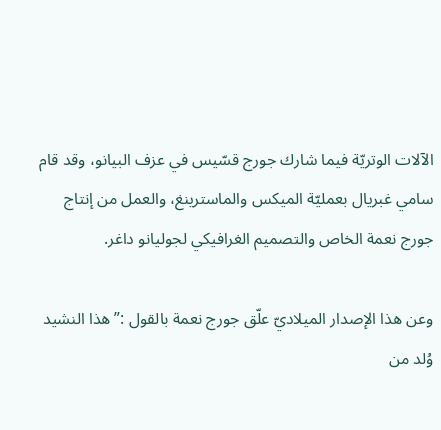الآلات الوتريّة فيما شارك جورج قسّيس في عزف البيانو، وقد قام سامي غبريال بعمليّة الميكس والماسترينغ، والعمل من إنتاج جورج نعمة الخاص والتصميم الغرافيكي لجوليانو داغر.

وعن هذا الإصدار الميلاديّ علّق جورج نعمة بالقول :” هذا النشيد وُلد من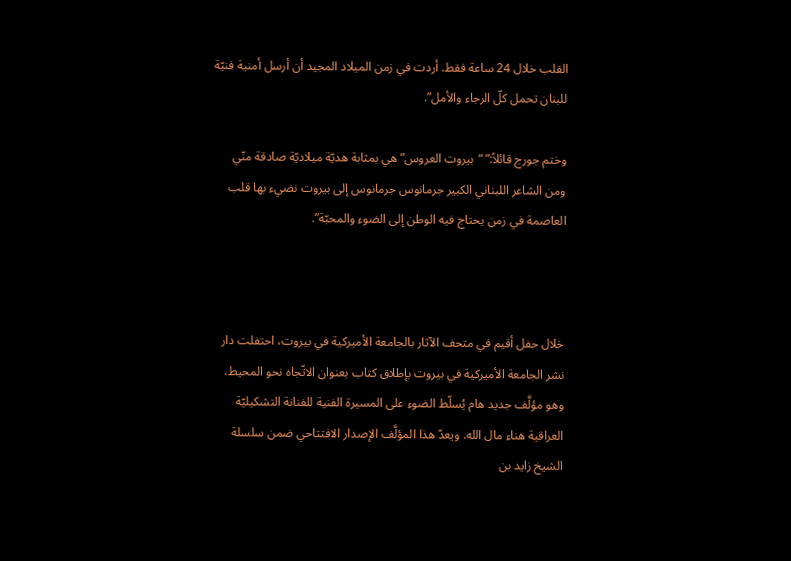القلب خلال 24 ساعة فقط. أردت في زمن الميلاد المجيد أن أرسل أمنية فنيّة للبنان تحمل كلّ الرجاء والأمل”.

وختم جورج قائلاً:” “بيروت العروس” هي بمثابة هديّة ميلاديّة صادقة منّي ومن الشاعر اللبناني الكبير جرمانوس جرمانوس إلى بيروت نضيء بها قلب العاصمة في زمن يحتاج فيه الوطن إلى الضوء والمحبّة”.



خلال حفل أقيم في متحف الآثار بالجامعة الأميركية في بيروت، احتفلت دار نشر الجامعة الأميركية في بيروت بإطلاق كتاب بعنوان الاتّجاه نحو المحيط، وهو مؤلَّف جديد هام يُسلّط الضوء على المسيرة الفنية للفنانة التشكيليّة العراقية هناء مال الله. ويعدّ هذا المؤلَّف الإصدار الافتتاحي ضمن سلسلة الشيخ زايد بن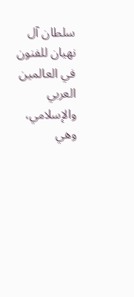سلطان آل نهيان للفنون في العالمين العربي والإسلامي، وهي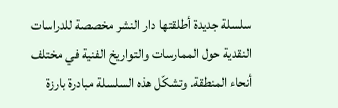سلسلة جديدة أطلقتها دار النشر مخصصة للدراسات النقدية حول الممارسات والتواريخ الفنية في مختلف أنحاء المنطقة. وتشكّل هذه السلسلة مبادرة بارزة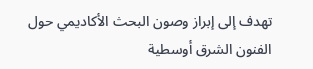تهدف إلى إبراز وصون البحث الأكاديمي حول الفنون الشرق أوسطية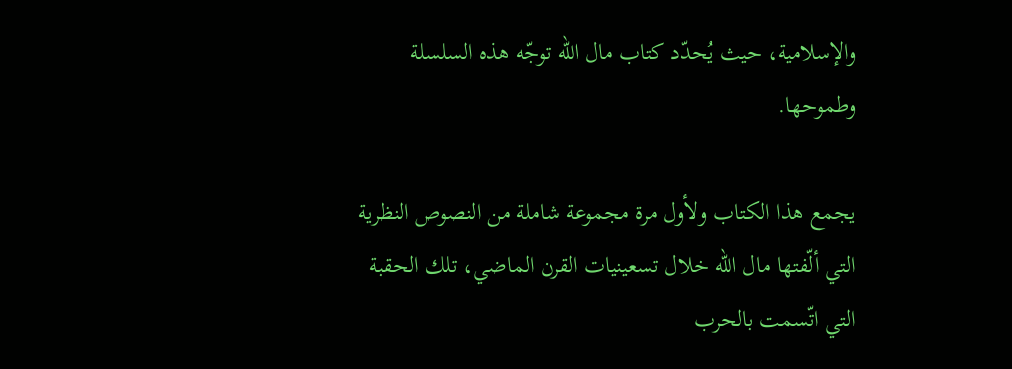والإسلامية، حيث يُحدّد كتاب مال الله توجّه هذه السلسلة وطموحها.

يجمع هذا الكتاب ولأول مرة مجموعة شاملة من النصوص النظرية التي ألّفتها مال الله خلال تسعينيات القرن الماضي، تلك الحقبة التي اتّسمت بالحرب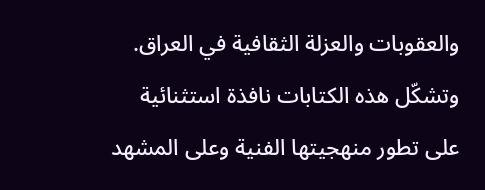والعقوبات والعزلة الثقافية في العراق. وتشكّل هذه الكتابات نافذة استثنائية على تطور منهجيتها الفنية وعلى المشهد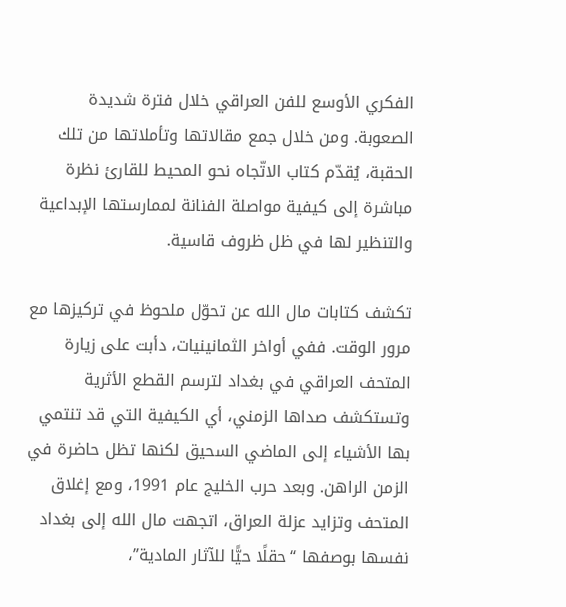الفكري الأوسع للفن العراقي خلال فترة شديدة الصعوبة. ومن خلال جمع مقالاتها وتأملاتها من تلك الحقبة، يُقدّم كتاب الاتّجاه نحو المحيط للقارئ نظرة مباشرة إلى كيفية مواصلة الفنانة لممارستها الإبداعية والتنظير لها في ظل ظروف قاسية.

تكشف كتابات مال الله عن تحوّل ملحوظ في تركيزها مع مرور الوقت. ففي أواخر الثمانينيات، دأبت على زيارة المتحف العراقي في بغداد لترسم القطع الأثرية وتستكشف صداها الزمني، أي الكيفية التي قد تنتمي بها الأشياء إلى الماضي السحيق لكنها تظل حاضرة في الزمن الراهن. وبعد حرب الخليج عام 1991، ومع إغلاق المتحف وتزايد عزلة العراق، اتجهت مال الله إلى بغداد نفسها بوصفها “حقلًا حيًّا للآثار المادية”،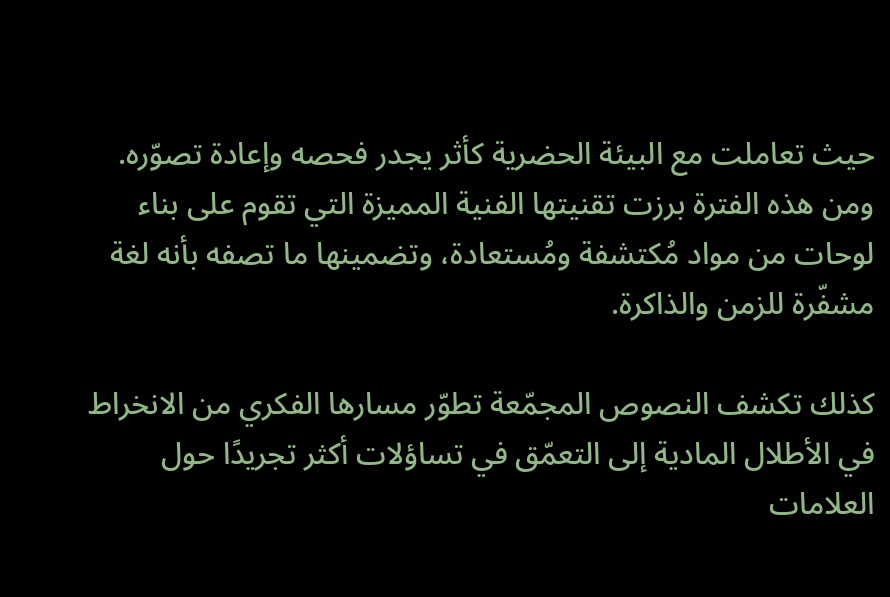حيث تعاملت مع البيئة الحضرية كأثر يجدر فحصه وإعادة تصوّره. ومن هذه الفترة برزت تقنيتها الفنية المميزة التي تقوم على بناء لوحات من مواد مُكتشفة ومُستعادة، وتضمينها ما تصفه بأنه لغة مشفّرة للزمن والذاكرة.

كذلك تكشف النصوص المجمّعة تطوّر مسارها الفكري من الانخراط في الأطلال المادية إلى التعمّق في تساؤلات أكثر تجريدًا حول العلامات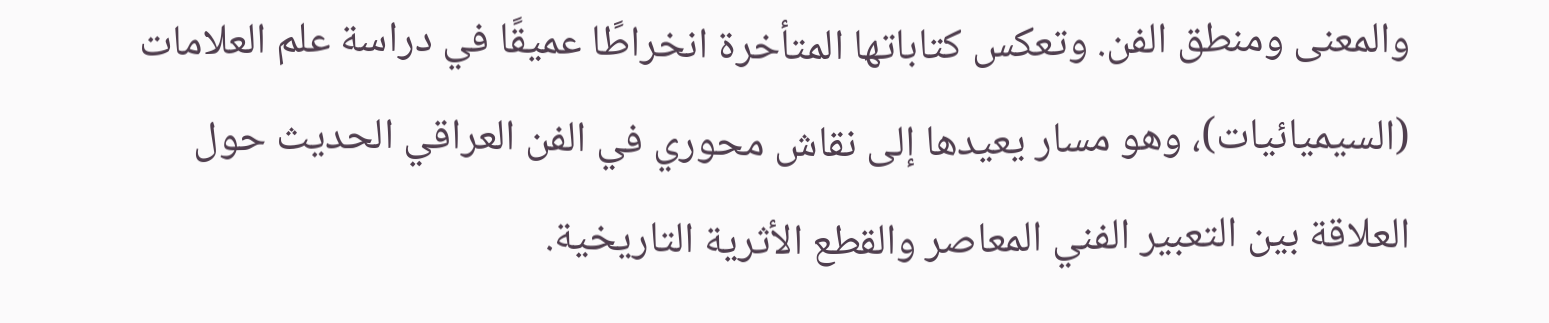والمعنى ومنطق الفن. وتعكس كتاباتها المتأخرة انخراطًا عميقًا في دراسة علم العلامات (السيميائيات)، وهو مسار يعيدها إلى نقاش محوري في الفن العراقي الحديث حول العلاقة بين التعبير الفني المعاصر والقطع الأثرية التاريخية.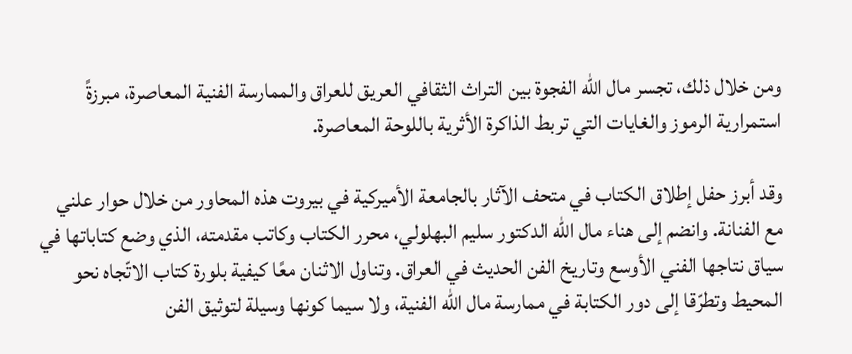ومن خلال ذلك، تجسر مال الله الفجوة بين التراث الثقافي العريق للعراق والممارسة الفنية المعاصرة، مبرزةً استمرارية الرموز والغايات التي تربط الذاكرة الأثرية باللوحة المعاصرة.

وقد أبرز حفل إطلاق الكتاب في متحف الآثار بالجامعة الأميركية في بيروت هذه المحاور من خلال حوار علني مع الفنانة. وانضم إلى هناء مال الله الدكتور سليم البهلولي، محرر الكتاب وكاتب مقدمته، الذي وضع كتاباتها في سياق نتاجها الفني الأوسع وتاريخ الفن الحديث في العراق. وتناول الاثنان معًا كيفية بلورة كتاب الاتّجاه نحو المحيط وتطرّقا إلى دور الكتابة في ممارسة مال الله الفنية، ولا سيما كونها وسيلة لتوثيق الفن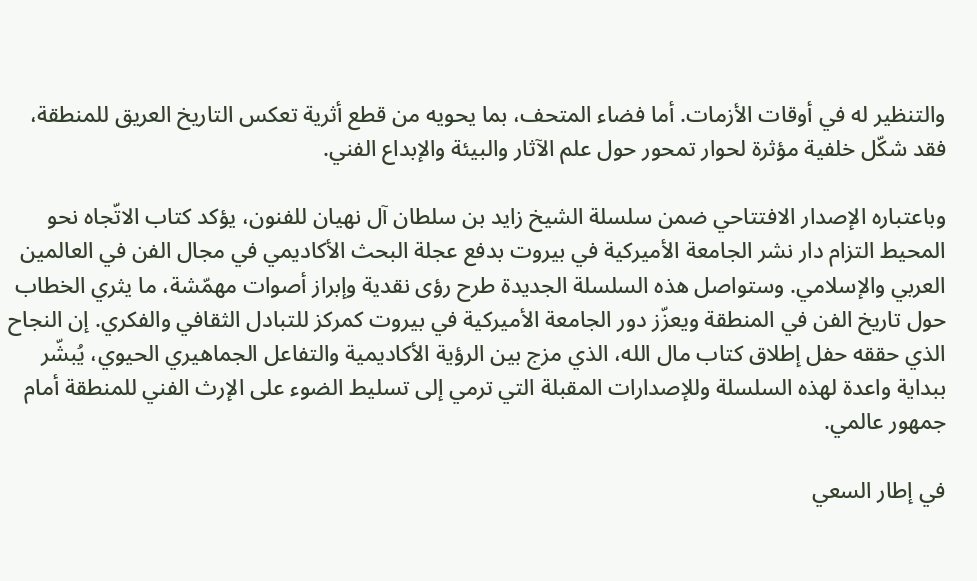والتنظير له في أوقات الأزمات. أما فضاء المتحف، بما يحويه من قطع أثرية تعكس التاريخ العريق للمنطقة، فقد شكّل خلفية مؤثرة لحوار تمحور حول علم الآثار والبيئة والإبداع الفني.

وباعتباره الإصدار الافتتاحي ضمن سلسلة الشيخ زايد بن سلطان آل نهيان للفنون، يؤكد كتاب الاتّجاه نحو المحيط التزام دار نشر الجامعة الأميركية في بيروت بدفع عجلة البحث الأكاديمي في مجال الفن في العالمين العربي والإسلامي. وستواصل هذه السلسلة الجديدة طرح رؤى نقدية وإبراز أصوات مهمّشة، ما يثري الخطاب حول تاريخ الفن في المنطقة ويعزّز دور الجامعة الأميركية في بيروت كمركز للتبادل الثقافي والفكري. إن النجاح الذي حققه حفل إطلاق كتاب مال الله، الذي مزج بين الرؤية الأكاديمية والتفاعل الجماهيري الحيوي، يُبشّر ببداية واعدة لهذه السلسلة وللإصدارات المقبلة التي ترمي إلى تسليط الضوء على الإرث الفني للمنطقة أمام جمهور عالمي.

في إطار السعي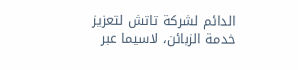الدائم لشركة تاتش لتعزيز خدمة الزبائن، لاسيما عبر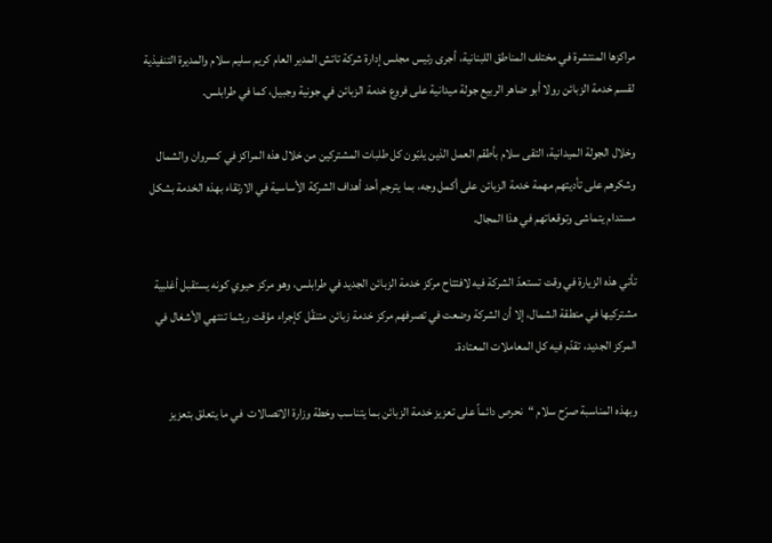مراكزها المنتشرة في مختلف المناطق اللبنانية، أجرى رئيس مجلس إدارة شركة تاتش المدير العام كريم سليم سلام والمديرة التنفيذية لقسم خدمة الزبائن رولا أبو ضاهر الربيع جولة ميدانية على فروع خدمة الزبائن في جونية وجبيل، كما في طرابلس.

وخلال الجولة الميدانية، التقى سلام بأطقم العمل الذين يلبّون كل طلبات المشتركين من خلال هذه المراكز في كسروان والشمال وشكرهم على تأديتهم مهمة خدمة الزبائن على أكمل وجه، بما يترجم أحد أهداف الشركة الأساسية في الارتقاء بهذه الخدمة بشكل مستدام يتماشى وتوقعاتهم في هذا المجال.

تأتي هذه الزيارة في وقت تستعدّ الشركة فيه لافتتاح مركز خدمة الزبائن الجديد في طرابلس، وهو مركز حيوي كونه يستقبل أغلبية مشتركيها في منطقة الشمال، إلا أن الشركة وضعت في تصرفهم مركز خدمة زبائن متنقّل كإجراء مؤقت ريثما تنتهي الأشغال في المركز الجديد، تقدّم فيه كل المعاملات المعتادة.

وبهذه المناسبة صرّح سلام “نحرص دائماً على تعزيز خدمة الزبائن بما يتناسب وخطة وزارة الاتصالات  في ما يتعلق بتعزيز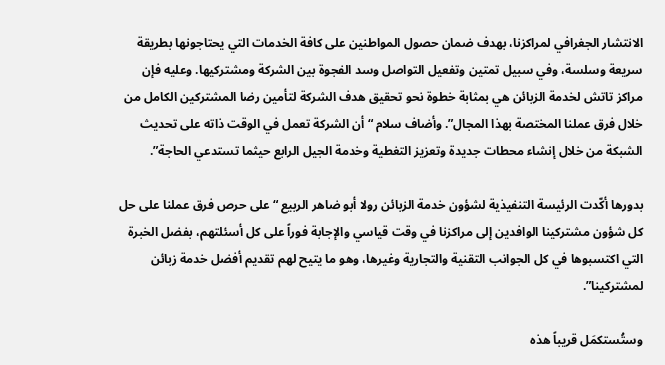الانتشار الجغرافي لمراكزنا، بهدف ضمان حصول المواطنين على كافة الخدمات التي يحتاجونها بطريقة سريعة وسلسة، وفي سبيل تمتين وتفعيل التواصل وسد الفجوة بين الشركة ومشتركيها. وعليه فإن مراكز تاتش لخدمة الزبائن هي بمثابة خطوة نحو تحقيق هدف الشركة لتأمين رضا المشتركين الكامل من خلال فرق عملنا المختصة بهذا المجال”. وأضاف سلام “أن الشركة تعمل في الوقت ذاته على تحديث الشبكة من خلال إنشاء محطات جديدة وتعزيز التغطية وخدمة الجيل الرابع حيثما تستدعي الحاجة”.

بدورها أكّدت الرئيسة التنفيذية لشؤون خدمة الزبائن رولا أبو ضاهر الربيع “على حرص فرق عملنا على حل كل شؤون مشتركينا الوافدين إلى مراكزنا في وقت قياسي والإجابة فوراً على كل أسئلتهم، بفضل الخبرة التي اكتسبوها في كل الجوانب التقنية والتجارية وغيرها، وهو ما يتيح لهم تقديم أفضل خدمة زبائن لمشتركينا”.

وستُستكمَل قريباً هذه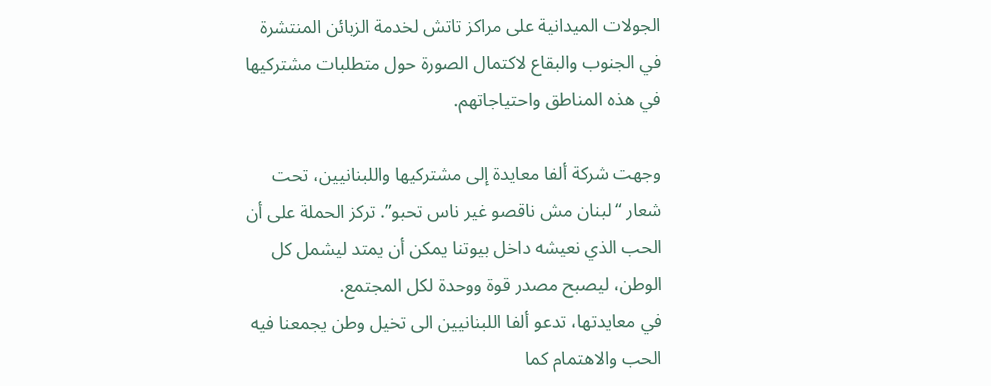الجولات الميدانية على مراكز تاتش لخدمة الزبائن المنتشرة في الجنوب والبقاع لاكتمال الصورة حول متطلبات مشتركيها في هذه المناطق واحتياجاتهم.

وجهت شركة ألفا معايدة إلى مشتركيها واللبنانيين، تحت شعار “لبنان مش ناقصو غير ناس تحبو”. تركز الحملة على أن الحب الذي نعيشه داخل بيوتنا يمكن أن يمتد ليشمل كل الوطن، ليصبح مصدر قوة ووحدة لكل المجتمع.
في معايدتها، تدعو ألفا اللبنانيين الى تخيل وطن يجمعنا فيه الحب والاهتمام كما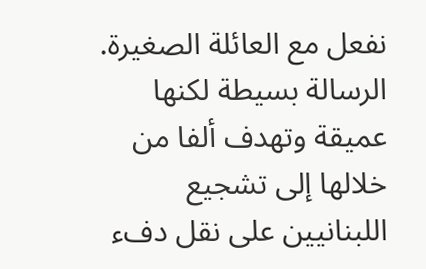نفعل مع العائلة الصغيرة. الرسالة بسيطة لكنها عميقة وتهدف ألفا من خلالها إلى تشجيع اللبنانيين على نقل دفء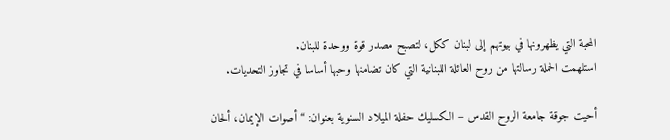المحبة التي يظهرونها في بيوتهم إلى لبنان ككل، لتصبح مصدر قوة ووحدة للبنان.
استلهمت الحملة رسالتها من روح العائلة اللبنانية التي كان تضامنها وحبها أساسا في تجاوز التحديات.

أحيت جوقة جامعة الروح القدس – الكسليك حفلة الميلاد السنوية بعنوان: “أصوات الإيمان، ألحان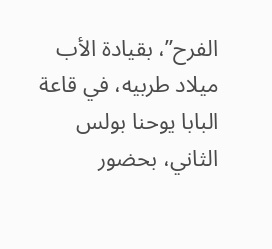الفرح”، بقيادة الأب ميلاد طربيه، في قاعة البابا يوحنا بولس الثاني، بحضور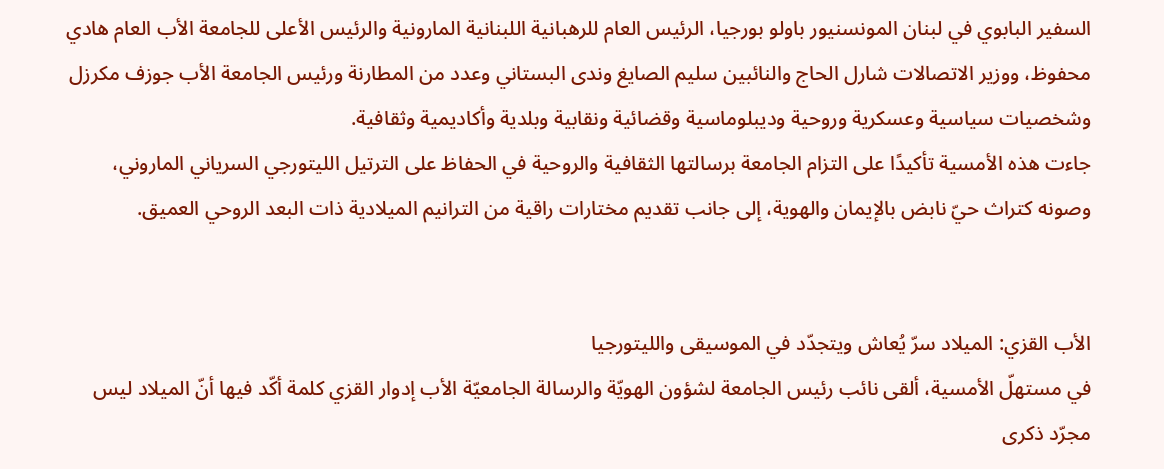السفير البابوي في لبنان المونسنيور باولو بورجيا، الرئيس العام للرهبانية اللبنانية المارونية والرئيس الأعلى للجامعة الأب العام هادي محفوظ، ووزير الاتصالات شارل الحاج والنائبين سليم الصايغ وندى البستاني وعدد من المطارنة ورئيس الجامعة الأب جوزف مكرزل وشخصيات سياسية وعسكرية وروحية وديبلوماسية وقضائية ونقابية وبلدية وأكاديمية وثقافية.
جاءت هذه الأمسية تأكيدًا على التزام الجامعة برسالتها الثقافية والروحية في الحفاظ على الترتيل الليتورجي السرياني الماروني، وصونه كتراث حيّ نابض بالإيمان والهوية، إلى جانب تقديم مختارات راقية من الترانيم الميلادية ذات البعد الروحي العميق.


الأب القزي: الميلاد سرّ يُعاش ويتجدّد في الموسيقى والليتورجيا
في مستهلّ الأمسية، ألقى نائب رئيس الجامعة لشؤون الهويّة والرسالة الجامعيّة الأب إدوار القزي كلمة أكّد فيها أنّ الميلاد ليس مجرّد ذكرى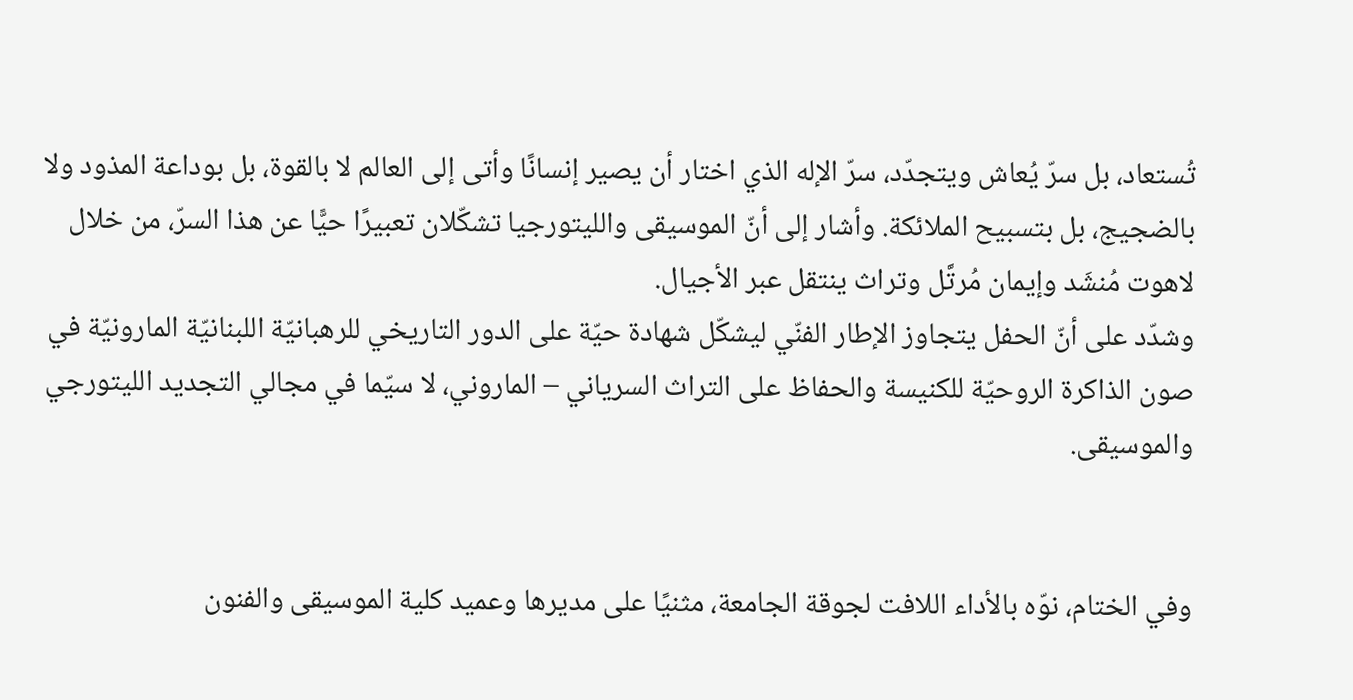تُستعاد، بل سرّ يُعاش ويتجدّد، سرّ الإله الذي اختار أن يصير إنسانًا وأتى إلى العالم لا بالقوة، بل بوداعة المذود ولا بالضجيج، بل بتسبيح الملائكة. وأشار إلى أنّ الموسيقى والليتورجيا تشكّلان تعبيرًا حيًّا عن هذا السرّ، من خلال لاهوت مُنشَد وإيمان مُرتَّل وتراث ينتقل عبر الأجيال.
وشدّد على أنّ الحفل يتجاوز الإطار الفنّي ليشكّل شهادة حيّة على الدور التاريخي للرهبانيّة اللبنانيّة المارونيّة في صون الذاكرة الروحيّة للكنيسة والحفاظ على التراث السرياني – الماروني، لا سيّما في مجالي التجديد الليتورجي والموسيقى.


وفي الختام، نوّه بالأداء اللافت لجوقة الجامعة، مثنيًا على مديرها وعميد كلية الموسيقى والفنون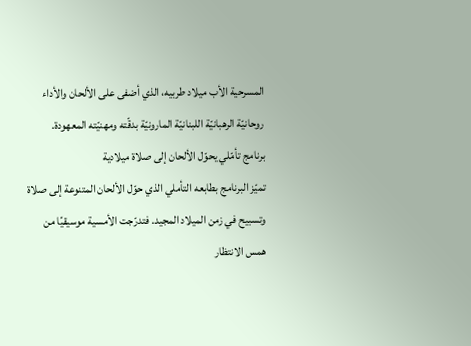المسرحية الأب ميلاد طربيه، الذي أضفى على الألحان والأداء روحانيّة الرهبانيّة اللبنانيّة المارونيّة بدقّته ومهنيّته المعهودة.
برنامج تأمّلي يحوّل الألحان إلى صلاة ميلادية
تميّز البرنامج بطابعه التأملي الذي حوّل الألحان المتنوعة إلى صلاة وتسبيح في زمن الميلاد المجيد. فتدرّجت الأمسية موسيقيًا من همس الانتظار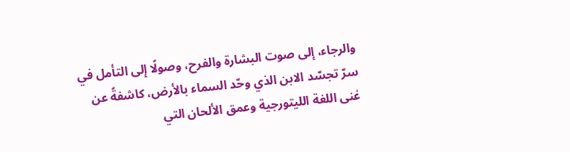والرجاء، إلى صوت البشارة والفرح، وصولًا إلى التأمل في سرّ تجسّد الابن الذي وحّد السماء بالأرض، كاشفةً عن غنى اللغة الليتورجية وعمق الألحان التي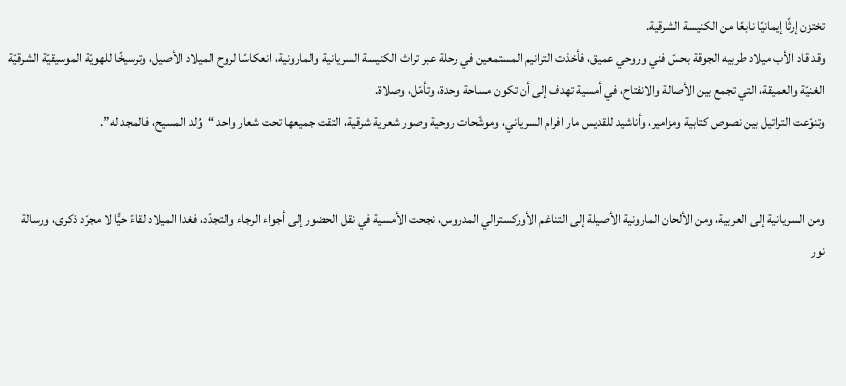تختزن إرثًا إيمانيًا نابعًا من الكنيسة الشرقية.
وقد قاد الأب ميلاد طربيه الجوقة بحسّ فني وروحي عميق، فأخذت الترانيم المستمعين في رحلة عبر تراث الكنيسة السريانية والمارونية، انعكاسًا لروح الميلاد الأصيل، وترسيخًا للهويّة الموسيقيّة الشرقيّة الغنيّة والعميقة، التي تجمع بين الأصالة والانفتاح، في أمسية تهدف إلى أن تكون مساحة وحدة، وتأمّل، وصلاة.
وتنوّعت التراتيل بين نصوص كتابية ومزامير، وأناشيد للقديس مار افرام السرياني، وموشّحات روحية وصور شعرية شرقية، التقت جميعها تحت شعار واحد “وُلد المسيح، فالمجد له”.


ومن السريانية إلى العربية، ومن الألحان المارونية الأصيلة إلى التناغم الأوركسترالي المدروس، نجحت الأمسية في نقل الحضور إلى أجواء الرجاء والتجدّد، فغدا الميلاد لقاءً حيًّا لا مجرّد ذكرى، ورسالة نور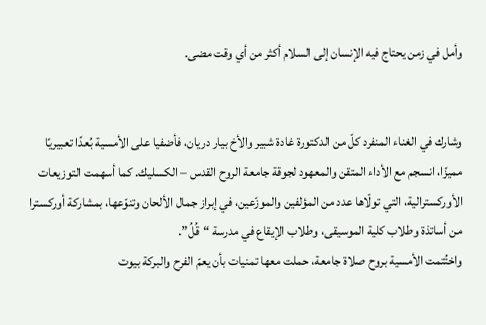وأمل في زمن يحتاج فيه الإنسان إلى السلام أكثر من أي وقت مضى.


وشارك في الغناء المنفرد كلّ من الدكتورة غادة شبير والأخ بيار دريان، فأضفيا على الأمسية بُعدًا تعبيريًا مميزًا، انسجم مع الأداء المتقن والمعهود لجوقة جامعة الروح القدس – الكسليك. كما أسهمت التوزيعات الأوركسترالية، التي تولّاها عدد من المؤلفين والموزّعين، في إبراز جمال الألحان وتنوّعها، بمشاركة أوركسترا من أساتذة وطلاب كلية الموسيقى، وطلاب الإيقاع في مدرسة “قُلُ”.
واختُتمت الأمسية بروح صلاة جامعة، حملت معها تمنيات بأن يعمّ الفرح والبركة بيوت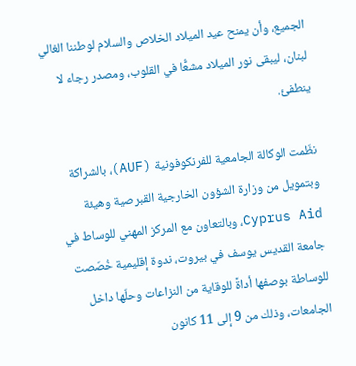الجميع، وأن يمنح عيد الميلاد الخلاص والسلام لوطننا الغالي لبنان، ليبقى نور الميلاد مشعًّا في القلوب، ومصدر رجاء لا ينطفئ.

نظّمت الوكالة الجامعية للفرنكوفونية (AUF)، بالشراكة وبتمويل من وزارة الشؤون الخارجية القبرصية وهيئة Cyprus Aid، وبالتعاون مع المركز المهني للوساط في جامعة القديس يوسف في بيروت، ندوة إقليمية خُصّصت للوساطة بوصفها أداةً للوقاية من النزاعات وحلّها داخل الجامعات، وذلك من 9 إلى 11 كانون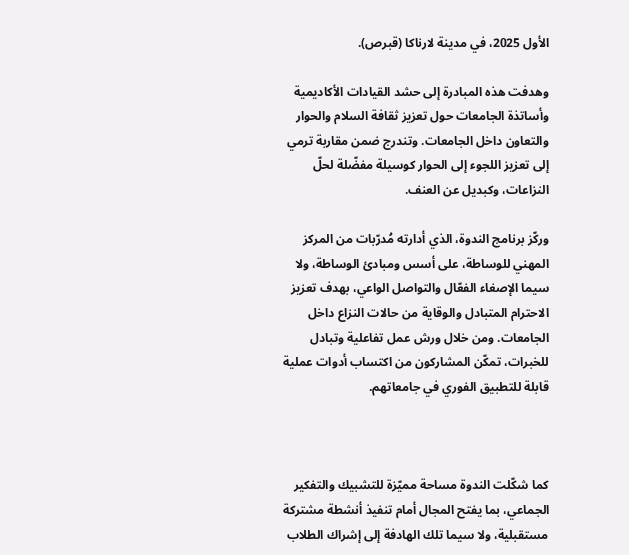الأول 2025، في مدينة لارناكا (قبرص).

وهدفت هذه المبادرة إلى حشد القيادات الأكاديمية وأساتذة الجامعات حول تعزيز ثقافة السلام والحوار والتعاون داخل الجامعات. وتندرج ضمن مقاربة ترمي إلى تعزيز اللجوء إلى الحوار كوسيلة مفضّلة لحلّ النزاعات، وكبديل عن العنف.

وركّز برنامج الندوة، الذي أدارته مُدرّبات من المركز المهني للوساطة، على أسس ومبادئ الوساطة، ولا سيما الإصغاء الفعّال والتواصل الواعي، بهدف تعزيز الاحترام المتبادل والوقاية من حالات النزاع داخل الجامعات. ومن خلال ورش عمل تفاعلية وتبادل للخبرات، تمكّن المشاركون من اكتساب أدوات عملية قابلة للتطبيق الفوري في جامعاتهم.



كما شكّلت الندوة مساحة مميّزة للتشبيك والتفكير الجماعي، بما يفتح المجال أمام تنفيذ أنشطة مشتركة مستقبلية، ولا سيما تلك الهادفة إلى إشراك الطلاب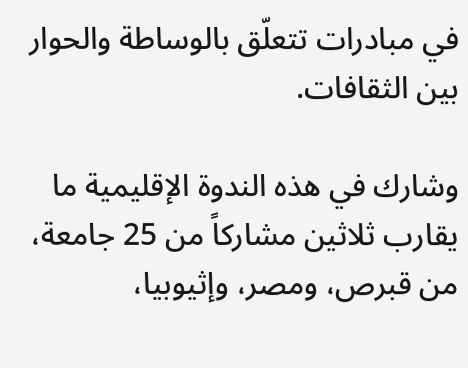في مبادرات تتعلّق بالوساطة والحوار بين الثقافات.

وشارك في هذه الندوة الإقليمية ما يقارب ثلاثين مشاركاً من 25 جامعة، من قبرص، ومصر، وإثيوبيا،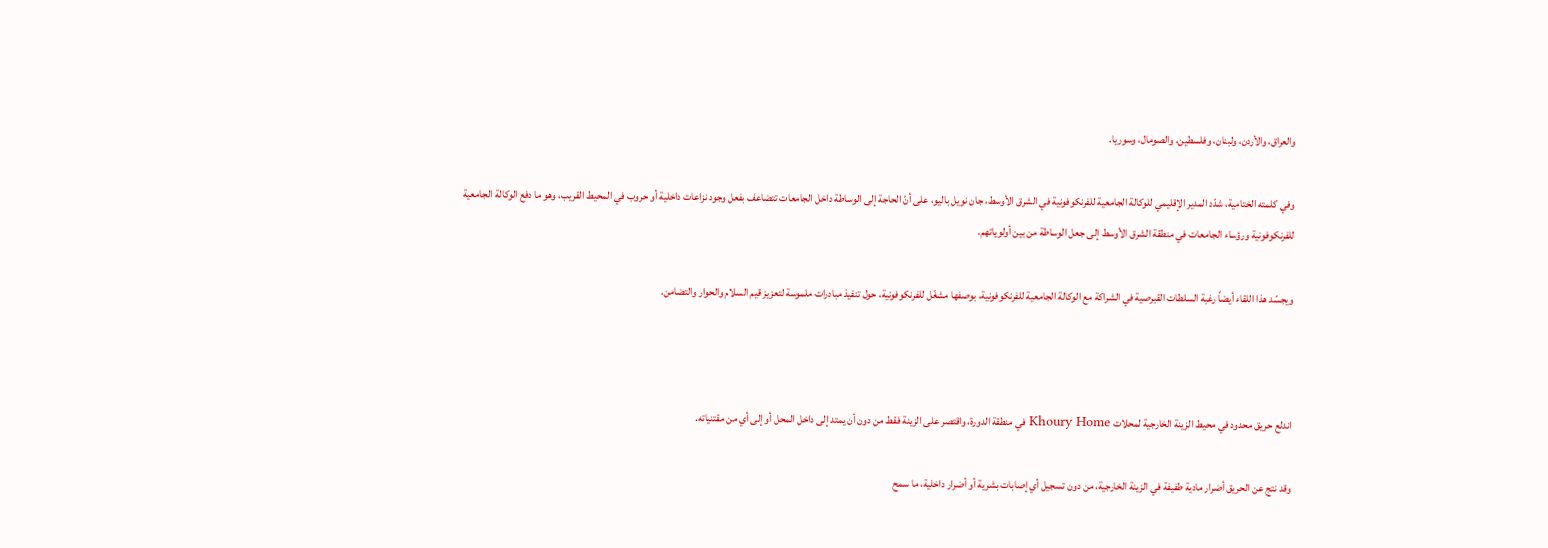والعراق، والأردن، ولبنان، وفلسطين، والصومال، وسوريا.

وفي كلمته الختامية، شدّد المدير الإقليمي للوكالة الجامعية للفرنكوفونية في الشرق الأوسط، جان نويل باليو، على أنّ الحاجة إلى الوساطة داخل الجامعات تتضاعف بفعل وجود نزاعات داخلية أو حروب في المحيط القريب، وهو ما دفع الوكالة الجامعية للفرنكوفونية ورؤساء الجامعات في منطقة الشرق الأوسط إلى جعل الوساطة من بين أولوياتهم.

ويجسّد هذا اللقاء أيضاً رغبة السلطات القبرصية في الشراكة مع الوكالة الجامعية للفرنكوفونية، بوصفها مشغّل للفرنكوفونية، حول تنفيذ مبادرات ملموسة لتعزيز قيم السلام والحوار والتضامن.



اندلع حريق محدود في محيط الزينة الخارجية لمحلات Khoury Home في منطقة الدورة، واقتصر على الزينة فقط من دون أن يمتد إلى داخل المحل أو إلى أي من مقتنياته.

وقد نتج عن الحريق أضرار مادية طفيفة في الزينة الخارجية، من دون تسجيل أي إصابات بشرية أو أضرار داخلية، ما سمح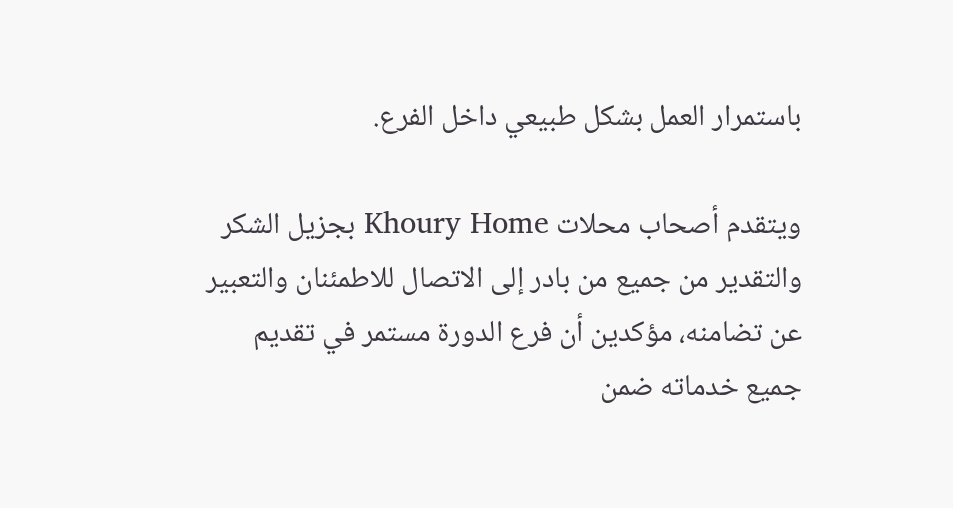باستمرار العمل بشكل طبيعي داخل الفرع.

ويتقدم أصحاب محلات Khoury Home بجزيل الشكر والتقدير من جميع من بادر إلى الاتصال للاطمئنان والتعبير عن تضامنه، مؤكدين أن فرع الدورة مستمر في تقديم جميع خدماته ضمن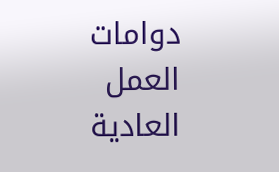دوامات العمل العادية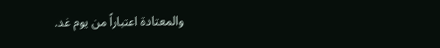والمعتادة اعتباراً من يوم غد.